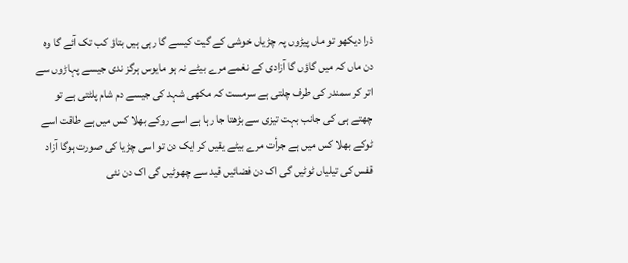ذرا دیکھو تو ماں پیڑوں پہ چڑیاں خوشی کے گیت کیسے گا رہی ہیں بتاؤ کب تک آئے گا وہ دن ماں کہ میں گاؤں گا آزادی کے نغمے مرے بیٹے نہ ہو مایوس ہرگز ندی جیسے پہاڑوں سے اتر کر سمندر کی طرف چلتی ہے سرمست کہ مکھی شہد کی جیسے دم شام پلٹتی ہے تو چھتے ہی کی جانب بہت تیزی سے بڑھتا جا رہا ہے اسے روکے بھلا کس میں ہے طاقت اسے ٹوکے بھلا کس میں ہے جرأت مرے بیٹے یقیں کر ایک دن تو اسی چڑیا کی صورت ہوگا آزاد قفس کی تیلیاں ٹوٹیں گی اک دن فضائیں قید سے چھوٹیں گی اک دن نئی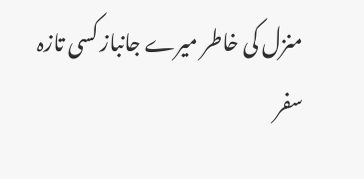منزل کی خاطر میرے جانباز کسی تازہ سفر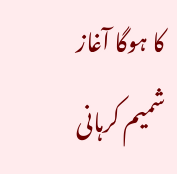کا ہوگا آغاز
شمیم کرہانی